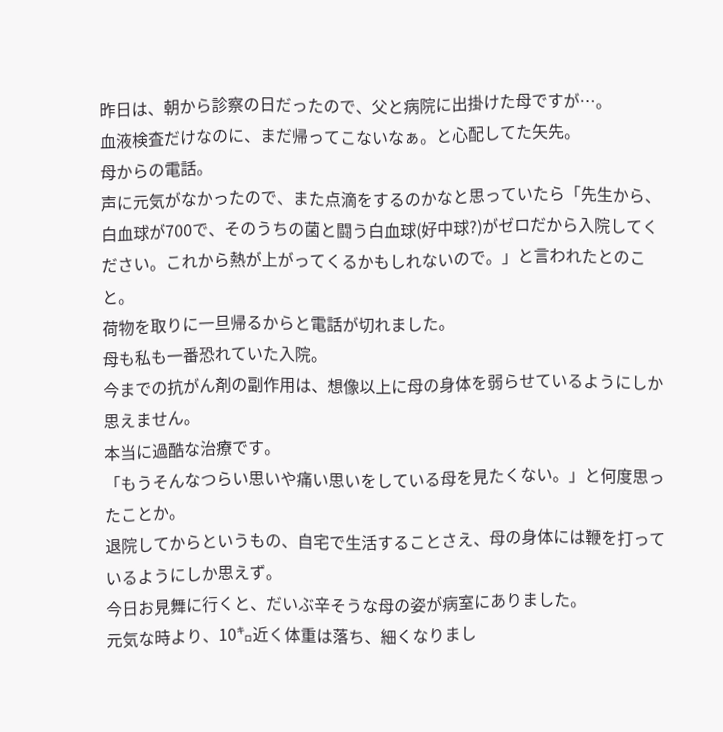昨日は、朝から診察の日だったので、父と病院に出掛けた母ですが…。
血液検査だけなのに、まだ帰ってこないなぁ。と心配してた矢先。
母からの電話。
声に元気がなかったので、また点滴をするのかなと思っていたら「先生から、白血球が700で、そのうちの菌と闘う白血球(好中球?)がゼロだから入院してください。これから熱が上がってくるかもしれないので。」と言われたとのこと。
荷物を取りに一旦帰るからと電話が切れました。
母も私も一番恐れていた入院。
今までの抗がん剤の副作用は、想像以上に母の身体を弱らせているようにしか思えません。
本当に過酷な治療です。
「もうそんなつらい思いや痛い思いをしている母を見たくない。」と何度思ったことか。
退院してからというもの、自宅で生活することさえ、母の身体には鞭を打っているようにしか思えず。
今日お見舞に行くと、だいぶ辛そうな母の姿が病室にありました。
元気な時より、10㌔近く体重は落ち、細くなりまし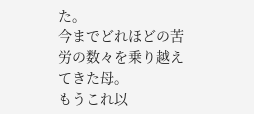た。
今までどれほどの苦労の数々を乗り越えてきた母。
もうこれ以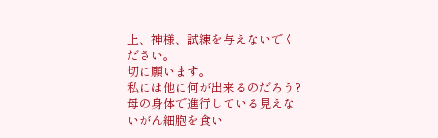上、神様、試練を与えないでください。
切に願います。
私には他に何が出来るのだろう?母の身体で進行している見えないがん細胞を食い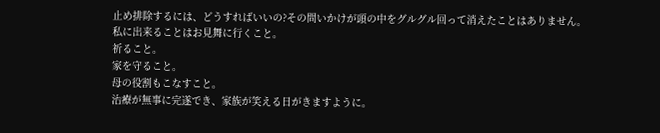止め排除するには、どうすればいいの?その問いかけが頭の中をグルグル回って消えたことはありません。
私に出来ることはお見舞に行くこと。
祈ること。
家を守ること。
母の役割もこなすこと。
治療が無事に完遂でき、家族が笑える日がきますように。